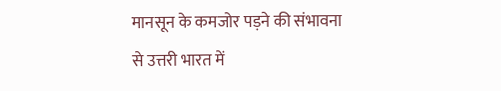मानसून के कमजोर पड़ने की संभावना से उत्तरी भारत में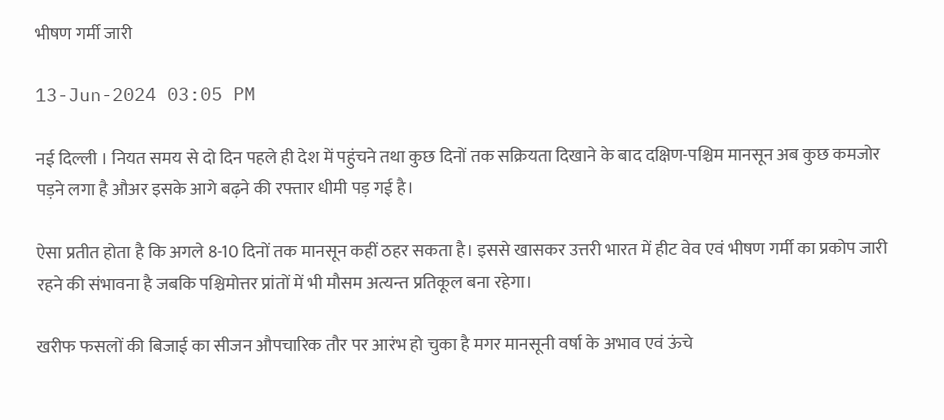भीषण गर्मी जारी

13-Jun-2024 03:05 PM

नई दिल्ली । नियत समय से दो दिन पहले ही देश में पहुंचने तथा कुछ दिनों तक सक्रियता दिखाने के बाद दक्षिण-पश्चिम मानसून अब कुछ कमजोर पड़ने लगा है औअर इसके आगे बढ़ने की रफ्तार धीमी पड़ गई है।

ऐसा प्रतीत होता है कि अगले 8-10 दिनों तक मानसून कहीं ठहर सकता है। इससे खासकर उत्तरी भारत में हीट वेव एवं भीषण गर्मी का प्रकोप जारी रहने की संभावना है जबकि पश्चिमोत्तर प्रांतों में भी मौसम अत्यन्त प्रतिकूल बना रहेगा।

खरीफ फसलों की बिजाई का सीजन औपचारिक तौर पर आरंभ हो चुका है मगर मानसूनी वर्षा के अभाव एवं ऊंचे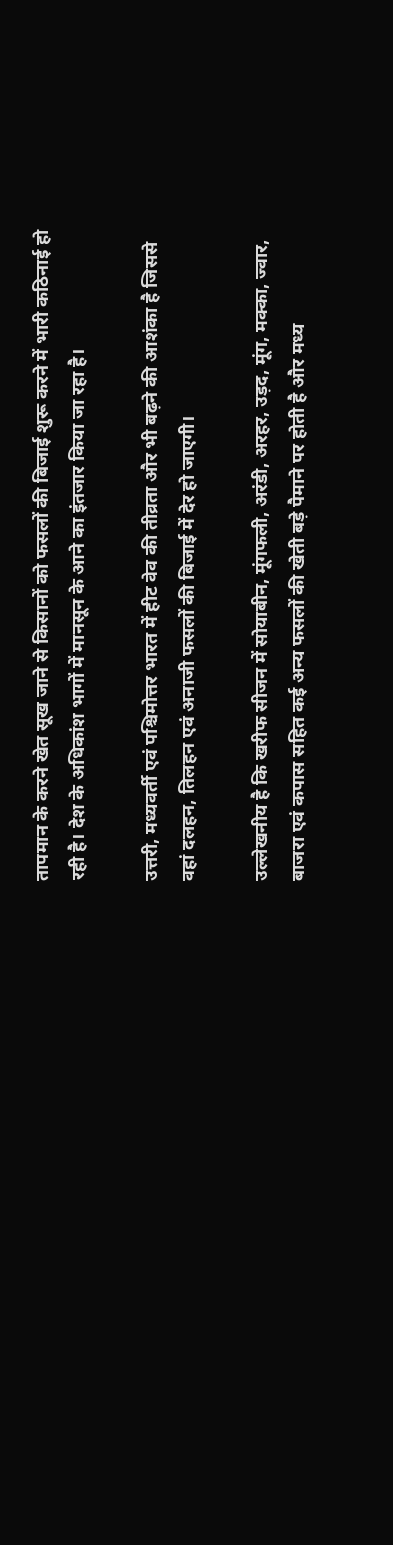तापमान के करने खेत सूख जाने से किसानों को फसलों की बिजाई शुरू करने में भारी कठिनाई हो रही है। देश के अधिकांश भागों में मानसून के आने का इंतजार किया जा रहा है।

उत्तरी, मध्यवर्ती एवं पश्चिमोत्तर भारत में हीट वेव की तीव्रता और भी बढ़ने की आशंका है जिससे वहां दलहन, तिलहन एवं अनाजी फसलों की बिजाई में देर हो जाएगी।

उल्लेखनीय है कि खरीफ सीजन में सोयाबीन, मूंगफली, अरंडी, अरहर, उड़द, मूंग, मक्का, ज्वार, बाजरा एवं कपास सहित कई अन्य फसलों की खेती बड़े पैमाने पर होती है और मध्य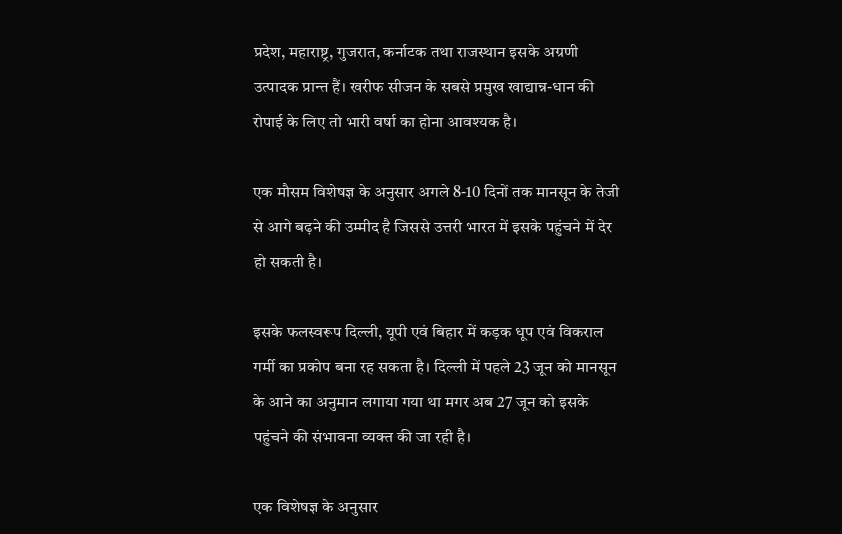प्रदेश, महाराष्ट्र, गुजरात, कर्नाटक तथा राजस्थान इसके अग्रणी उत्पादक प्रान्त हैं। खरीफ सीजन के सबसे प्रमुख खाद्यान्न-धान की रोपाई के लिए तो भारी वर्षा का होना आवश्यक है।

एक मौसम विशेषज्ञ के अनुसार अगले 8-10 दिनों तक मानसून के तेजी से आगे बढ़ने की उम्मीद है जिससे उत्तरी भारत में इसके पहुंचने में देर हो सकती है।

इसके फलस्वरूप दिल्ली, यूपी एवं बिहार में कड़क धूप एवं विकराल गर्मी का प्रकोप बना रह सकता है। दिल्ली में पहले 23 जून को मानसून के आने का अनुमान लगाया गया था मगर अब 27 जून को इसके पहुंचने की संभावना व्यक्त की जा रही है।

एक विशेषज्ञ के अनुसार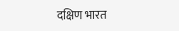दक्षिण भारत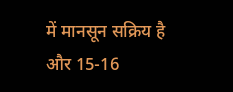में मानसून सक्रिय है और 15-16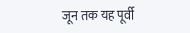जून तक यह पूर्वी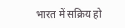भारत में सक्रिय हो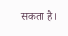सकता है।